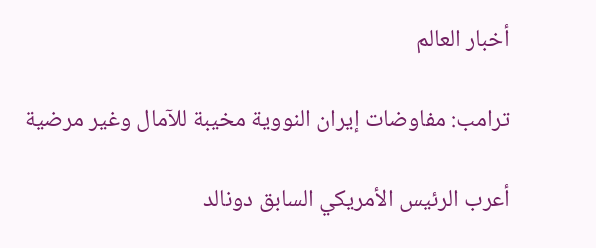أخبار العالم

ترامب: مفاوضات إيران النووية مخيبة للآمال وغير مرضية

أعرب الرئيس الأمريكي السابق دونالد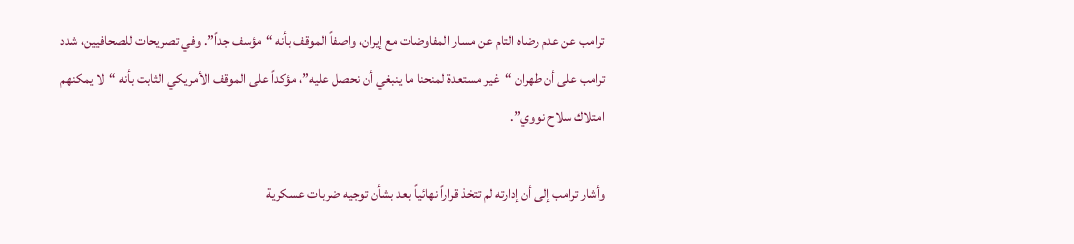ترامب عن عدم رضاه التام عن مسار المفاوضات مع إيران، واصفاً الموقف بأنه “مؤسف جداً”. وفي تصريحات للصحافيين، شدد ترامب على أن طهران “غير مستعدة لمنحنا ما ينبغي أن نحصل عليه”، مؤكداً على الموقف الأمريكي الثابت بأنه “لا يمكنهم امتلاك سلاح نووي”.

وأشار ترامب إلى أن إدارته لم تتخذ قراراً نهائياً بعد بشأن توجيه ضربات عسكرية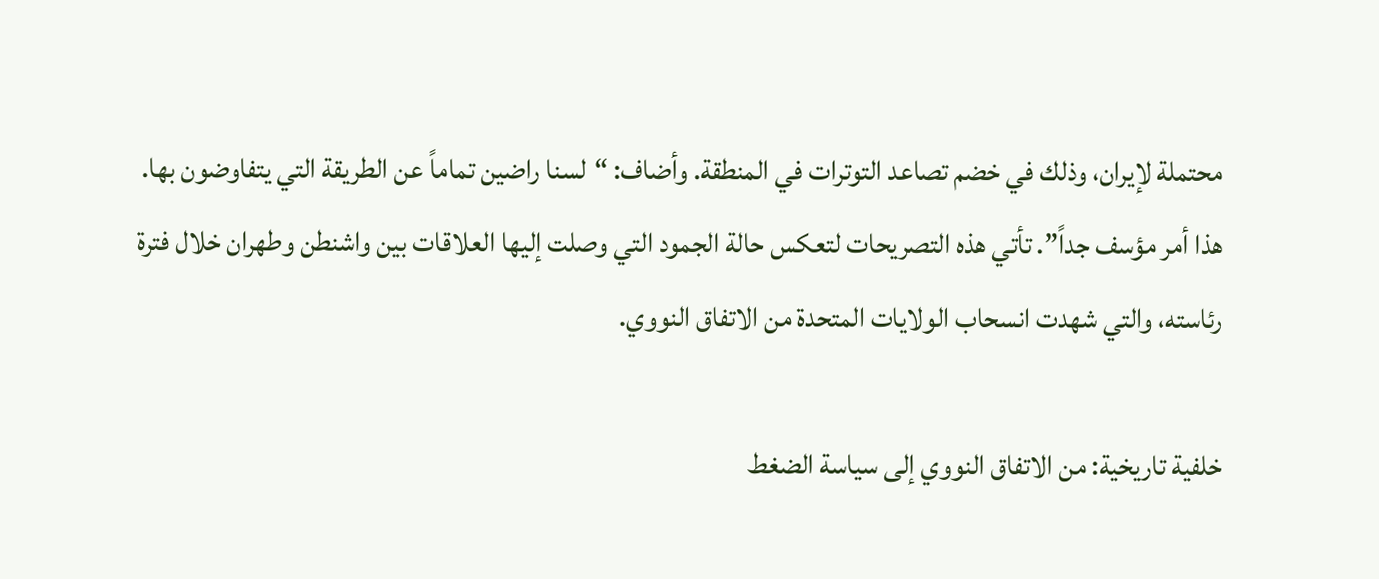محتملة لإيران، وذلك في خضم تصاعد التوترات في المنطقة. وأضاف: “لسنا راضين تماماً عن الطريقة التي يتفاوضون بها. هذا أمر مؤسف جداً”. تأتي هذه التصريحات لتعكس حالة الجمود التي وصلت إليها العلاقات بين واشنطن وطهران خلال فترة رئاسته، والتي شهدت انسحاب الولايات المتحدة من الاتفاق النووي.

خلفية تاريخية: من الاتفاق النووي إلى سياسة الضغط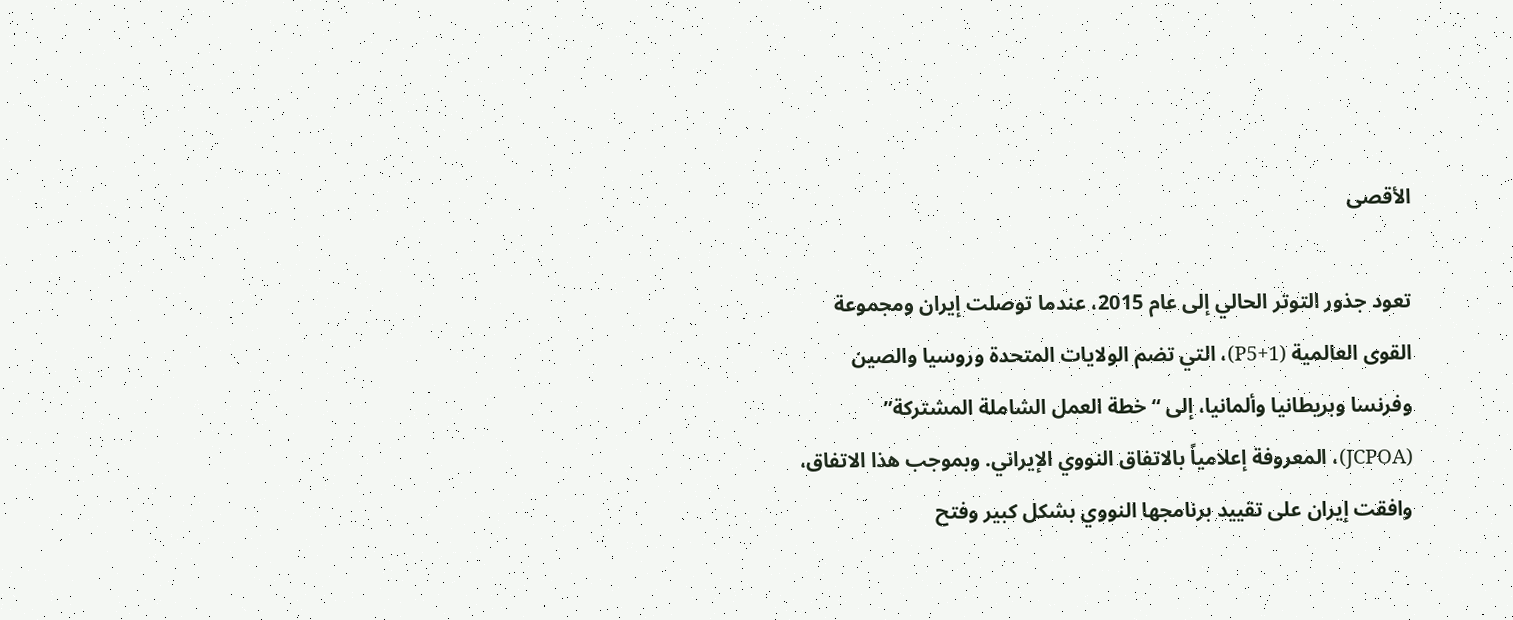الأقصى

تعود جذور التوتر الحالي إلى عام 2015، عندما توصلت إيران ومجموعة القوى العالمية (P5+1)، التي تضم الولايات المتحدة وروسيا والصين وفرنسا وبريطانيا وألمانيا، إلى “خطة العمل الشاملة المشتركة” (JCPOA)، المعروفة إعلامياً بالاتفاق النووي الإيراني. وبموجب هذا الاتفاق، وافقت إيران على تقييد برنامجها النووي بشكل كبير وفتح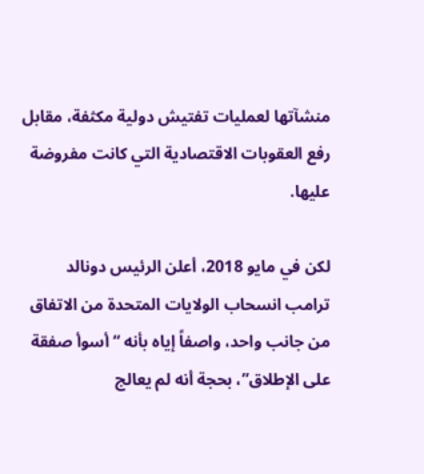منشآتها لعمليات تفتيش دولية مكثفة، مقابل رفع العقوبات الاقتصادية التي كانت مفروضة عليها.

لكن في مايو 2018، أعلن الرئيس دونالد ترامب انسحاب الولايات المتحدة من الاتفاق من جانب واحد، واصفاً إياه بأنه “أسوأ صفقة على الإطلاق”، بحجة أنه لم يعالج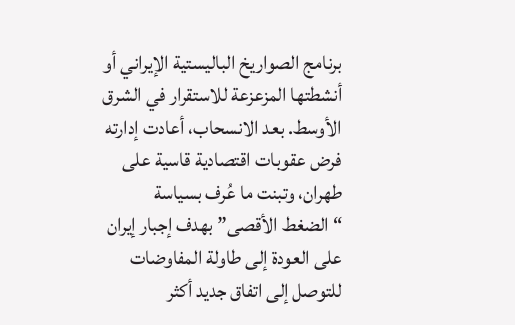برنامج الصواريخ الباليستية الإيراني أو أنشطتها المزعزعة للاستقرار في الشرق الأوسط. بعد الانسحاب، أعادت إدارته فرض عقوبات اقتصادية قاسية على طهران، وتبنت ما عُرف بسياسة “الضغط الأقصى” بهدف إجبار إيران على العودة إلى طاولة المفاوضات للتوصل إلى اتفاق جديد أكثر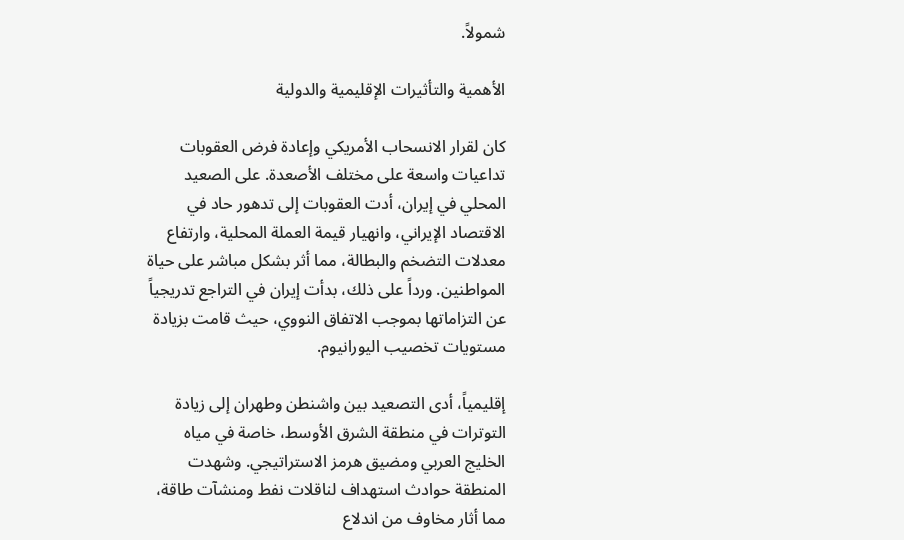شمولاً.

الأهمية والتأثيرات الإقليمية والدولية

كان لقرار الانسحاب الأمريكي وإعادة فرض العقوبات تداعيات واسعة على مختلف الأصعدة. على الصعيد المحلي في إيران، أدت العقوبات إلى تدهور حاد في الاقتصاد الإيراني، وانهيار قيمة العملة المحلية، وارتفاع معدلات التضخم والبطالة، مما أثر بشكل مباشر على حياة المواطنين. ورداً على ذلك، بدأت إيران في التراجع تدريجياً عن التزاماتها بموجب الاتفاق النووي، حيث قامت بزيادة مستويات تخصيب اليورانيوم.

إقليمياً، أدى التصعيد بين واشنطن وطهران إلى زيادة التوترات في منطقة الشرق الأوسط، خاصة في مياه الخليج العربي ومضيق هرمز الاستراتيجي. وشهدت المنطقة حوادث استهداف لناقلات نفط ومنشآت طاقة، مما أثار مخاوف من اندلاع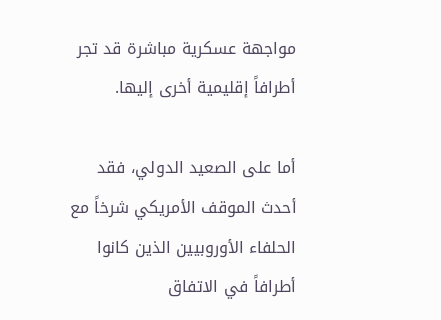مواجهة عسكرية مباشرة قد تجر أطرافاً إقليمية أخرى إليها.

أما على الصعيد الدولي، فقد أحدث الموقف الأمريكي شرخاً مع الحلفاء الأوروبيين الذين كانوا أطرافاً في الاتفاق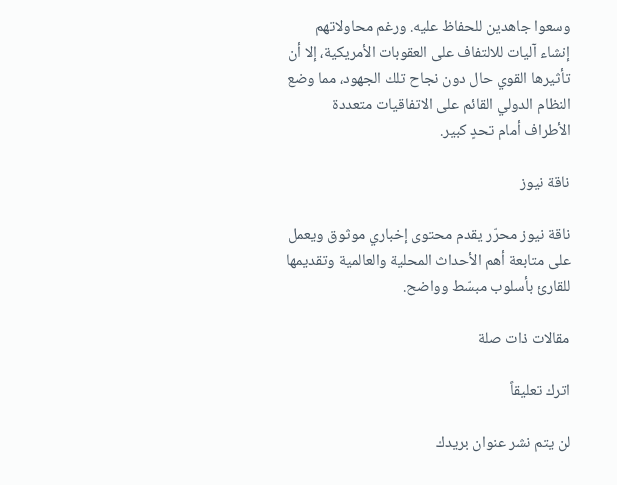وسعوا جاهدين للحفاظ عليه. ورغم محاولاتهم إنشاء آليات للالتفاف على العقوبات الأمريكية، إلا أن تأثيرها القوي حال دون نجاح تلك الجهود، مما وضع النظام الدولي القائم على الاتفاقيات متعددة الأطراف أمام تحدٍ كبير.

ناقة نيوز

ناقة نيوز محرّر يقدم محتوى إخباري موثوق ويعمل على متابعة أهم الأحداث المحلية والعالمية وتقديمها للقارئ بأسلوب مبسّط وواضح.

مقالات ذات صلة

اترك تعليقاً

لن يتم نشر عنوان بريدك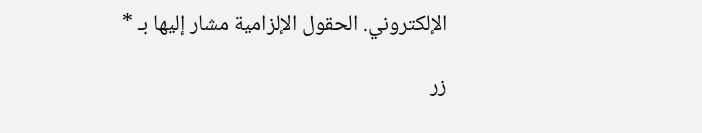الإلكتروني. الحقول الإلزامية مشار إليها بـ *

زر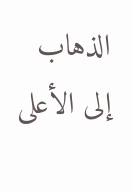الذهاب إلى الأعلى